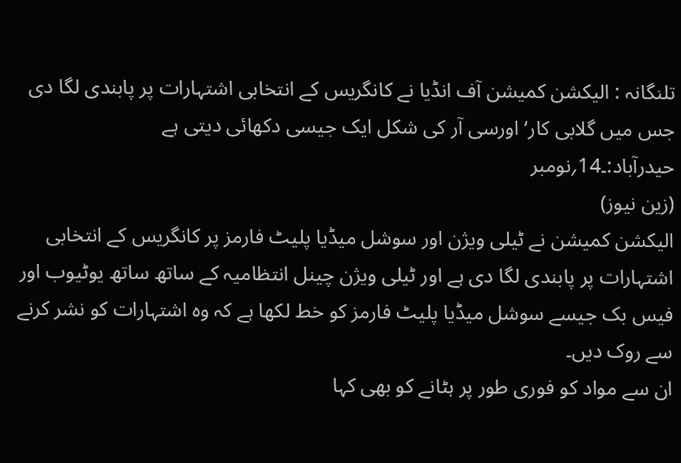تلنگانہ : الیکشن کمیشن آف انڈیا نے کانگریس کے انتخابی اشتہارات پر پابندی لگا دی
جس میں گلابی کار‘ اورسی آر کی شکل ایک جیسی دکھائی دیتی ہے
حیدرآباد:۔14؍نومبر
(زین نیوز)
الیکشن کمیشن نے ٹیلی ویژن اور سوشل میڈیا پلیٹ فارمز پر کانگریس کے انتخابی اشتہارات پر پابندی لگا دی ہے اور ٹیلی ویژن چینل انتظامیہ کے ساتھ ساتھ یوٹیوب اور فیس بک جیسے سوشل میڈیا پلیٹ فارمز کو خط لکھا ہے کہ وہ اشتہارات کو نشر کرنے سے روک دیں۔
ان سے مواد کو فوری طور پر ہٹانے کو بھی کہا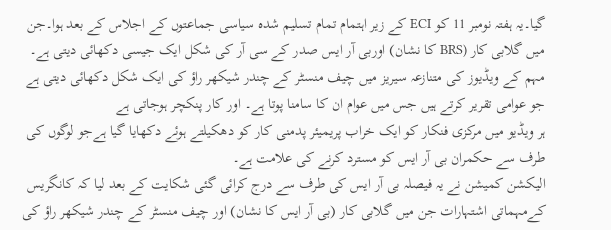گیا۔یہ ہفتہ نومبر 11 کو ECI کے زیر اہتمام تمام تسلیم شدہ سیاسی جماعتوں کے اجلاس کے بعد ہوا۔جن میں گلابی کار (BRS کا نشان) اوربی آر ایس صدر کے سی آر کی شکل ایک جیسی دکھائی دیتی ہے۔
مہم کے ویڈیوز کی متنازعہ سیریز میں چیف منسٹر کے چندر شیکھر راؤ کی ایک شکل دکھائی دیتی ہے جو عوامی تقریر کرتے ہیں جس میں عوام ان کا سامنا پوتا ہے۔ اور کار پنکچر ہوجاتی ہے
ہر ویڈیو میں مرکزی فنکار کو ایک خراب پریمیئر پدمنی کار کو دھکیلتے ہوئے دکھایا گیا ہےجو لوگوں کی طرف سے حکمران بی آر ایس کو مسترد کرنے کی علامت ہے۔
الیکشن کمیشن نے یہ فیصلہ بی آر ایس کی طرف سے درج کرائی گئی شکایت کے بعد لیا کہ کانگریس کےمہماتی اشتہارات جن میں گلابی کار (بی آر ایس کا نشان) اور چیف منسٹر کے چندر شیکھر راؤ کی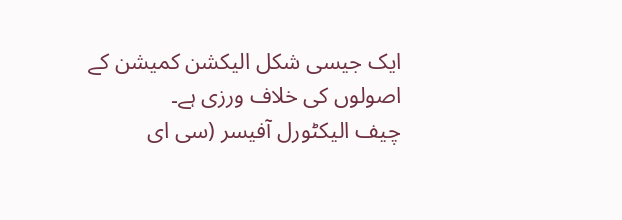ایک جیسی شکل الیکشن کمیشن کے اصولوں کی خلاف ورزی ہے۔
چیف الیکٹورل آفیسر (سی ای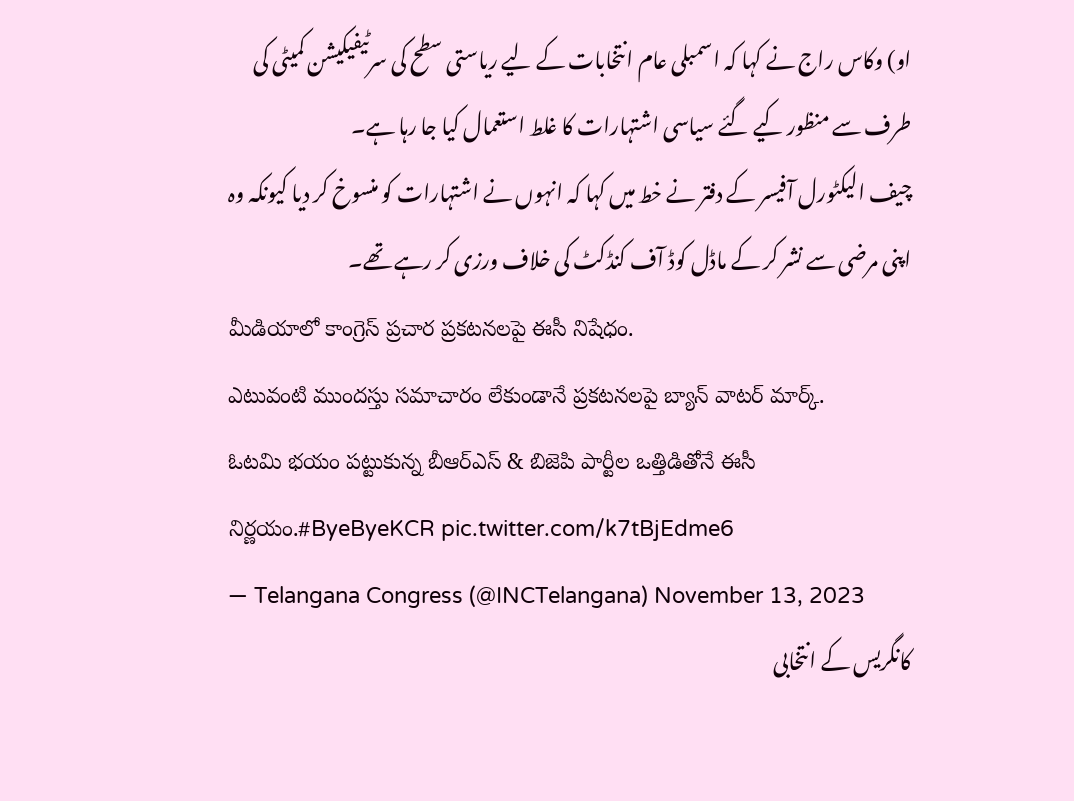او) وکاس راج نے کہا کہ اسمبلی عام انتخابات کے لیے ریاستی سطح کی سرٹیفیکیشن کمیٹی کی طرف سے منظور کیے گئے سیاسی اشتہارات کا غلط استعمال کیا جا رہا ہے۔
چیف الیکٹورل آفیسر کے دفتر نے خط میں کہا کہ انہوں نے اشتہارات کو منسوخ کر دیا کیونکہ وہ اپنی مرضی سے نشر کر کے ماڈل کوڈ آف کنڈکٹ کی خلاف ورزی کر رہے تھے۔
మీడియాలో కాంగ్రెస్ ప్రచార ప్రకటనలపై ఈసీ నిషేధం.
ఎటువంటి ముందస్తు సమాచారం లేకుండానే ప్రకటనలపై బ్యాన్ వాటర్ మార్క్.
ఓటమి భయం పట్టుకున్న బీఆర్ఎస్ & బిజెపి పార్టీల ఒత్తిడితోనే ఈసీ నిర్ణయం.#ByeByeKCR pic.twitter.com/k7tBjEdme6
— Telangana Congress (@INCTelangana) November 13, 2023
کانگریس کے انتخابی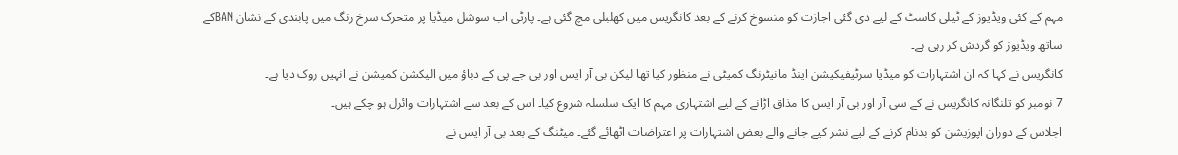مہم کے کئی ویڈیوز کے ٹیلی کاسٹ کے لیے دی گئی اجازت کو منسوخ کرنے کے بعد کانگریس میں کھلبلی مچ گئی ہے۔ پارٹی اب سوشل میڈیا پر متحرک سرخ رنگ میں پابندی کے نشان BANکے ساتھ ویڈیوز کو گردش کر رہی ہے۔
کانگریس نے کہا کہ ان اشتہارات کو میڈیا سرٹیفیکیشن اینڈ مانیٹرنگ کمیٹی نے منظور کیا تھا لیکن بی آر ایس اور بی جے پی کے دباؤ میں الیکشن کمیشن نے انہیں روک دیا ہے۔
7 نومبر کو تلنگانہ کانگریس نے کے سی آر اور بی آر ایس کا مذاق اڑانے کے لیے اشتہاری مہم کا ایک سلسلہ شروع کیا۔ اس کے بعد سے اشتہارات وائرل ہو چکے ہیں۔
اجلاس کے دوران اپوزیشن کو بدنام کرنے کے لیے نشر کیے جانے والے بعض اشتہارات پر اعتراضات اٹھائے گئے۔ میٹنگ کے بعد بی آر ایس نے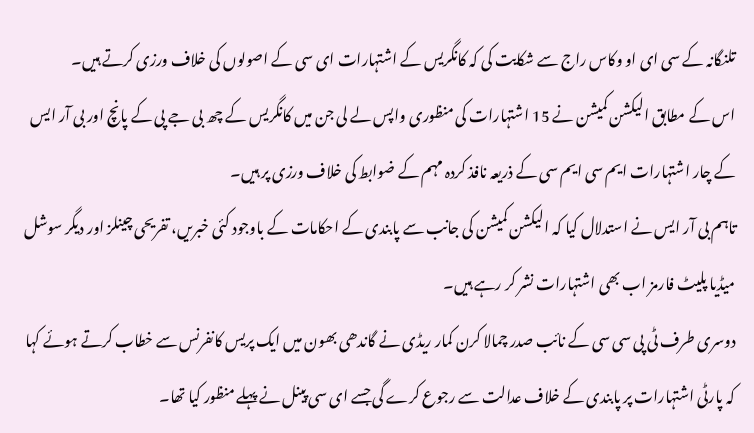تلنگانہ کے سی ای او وکاس راج سے شکایت کی کہ کانگریس کے اشتہارات ای سی کے اصولوں کی خلاف ورزی کرتے ہیں۔
اس کے مطابق الیکشن کمیشن نے 15 اشتہارات کی منظوری واپس لے لی جن میں کانگریس کے چھ بی جے پی کے پانچ اور بی آر ایس کے چار اشتہارات ایم سی ایم سی کے ذریعہ نافذ کردہ مہم کے ضوابط کی خلاف ورزی پر ہیں۔
تاہم بی آر ایس نے استدلال کیا کہ الیکشن کمیشن کی جانب سے پابندی کے احکامات کے باوجود کئی خبریں، تفریحی چینلز اور دیگر سوشل میڈیا پلیٹ فارمز اب بھی اشتہارات نشر کر رہے ہیں۔
دوسری طرف ٹی پی سی سی کے نائب صدر چمالا کرن کمار ریڈی نے گاندھی بھون میں ایک پریس کانفرنس سے خطاب کرتے ہوئے کہا کہ پارٹی اشتہارات پر پابندی کے خلاف عدالت سے رجوع کرے گی جسے ای سی پینل نے پہلے منظور کیا تھا۔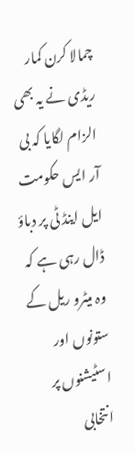چمالا کرن کمار ریڈی نے یہ بھی الزام لگایا کہ بی آر ایس حکومت ایل اینڈ ٹی پر دباؤ ڈال رہی ہے کہ وہ میٹرو ریل کے ستونوں اور اسٹیشنوں پر انتخابی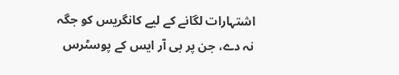اشتہارات لگانے کے لیے کانگریس کو جگہ نہ دے، جن پر بی آر ایس کے پوسٹرس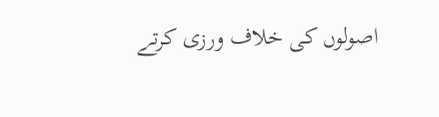اصولوں کی خلاف ورزی کرتے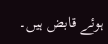ہوئے قابض ہیں۔